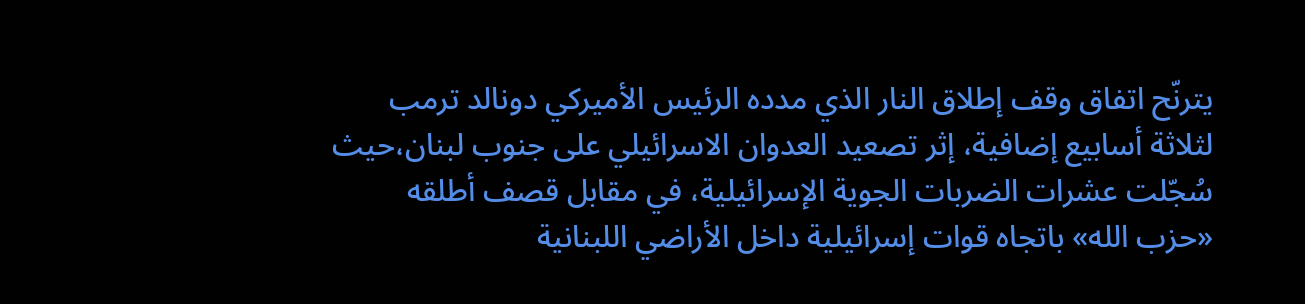يترنّح اتفاق وقف إطلاق النار الذي مدده الرئيس الأميركي دونالد ترمب لثلاثة أسابيع إضافية، إثر تصعيد العدوان الاسرائيلي على جنوب لبنان،حيث سُجّلت عشرات الضربات الجوية الإسرائيلية، في مقابل قصف أطلقه «حزب الله» باتجاه قوات إسرائيلية داخل الأراضي اللبنانية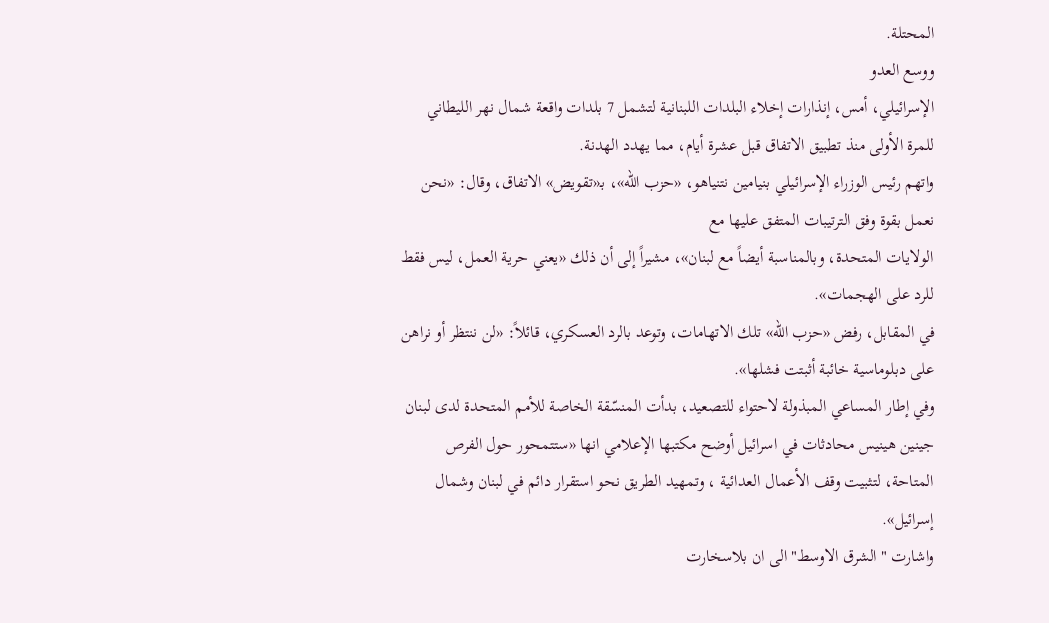المحتلة.
ووسع العدو
الإسرائيلي، أمس، إنذارات إخلاء البلدات اللبنانية لتشمل 7 بلدات واقعة شمال نهر الليطاني للمرة الأولى منذ تطبيق الاتفاق قبل عشرة أيام، مما يهدد الهدنة.
واتهم رئيس الوزراء الإسرائيلي بنيامين نتنياهو، «حزب الله»، بـ«تقويض» الاتفاق، وقال: «نحن نعمل بقوة وفق الترتيبات المتفق عليها مع
الولايات المتحدة، وبالمناسبة أيضاً مع لبنان»، مشيراً إلى أن ذلك «يعني حرية العمل، ليس فقط للرد على الهجمات».
في المقابل، رفض «حزب الله» تلك الاتهامات، وتوعد بالرد العسكري، قائلاً: «لن ننتظر أو نراهن على دبلوماسية خائبة أثبتت فشلها».
وفي إطار المساعي المبذولة لاحتواء للتصعيد، بدأت المنسّقة الخاصة للأمم المتحدة لدى لبنان جينين هينيس محادثات في اسرائيل أوضح مكتبها الإعلامي انها «ستتمحور حول الفرص المتاحة، لتثبيت وقف الأعمال العدائية ، وتمهيد الطريق نحو استقرار دائم في لبنان وشمال إسرائيل».
واشارت " الشرق الاوسط" الى ان بلاسخارت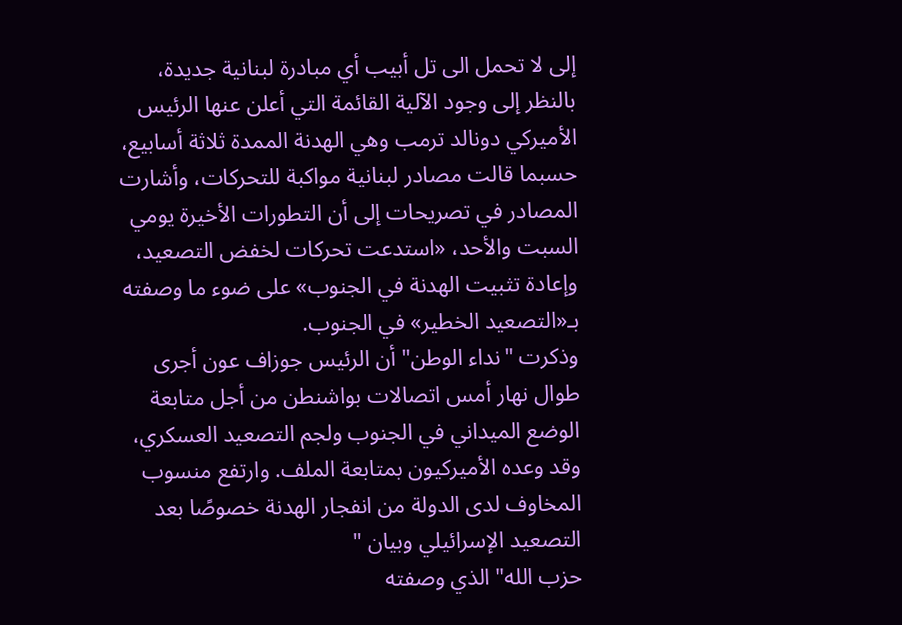إلى لا تحمل الى تل أبيب أي مبادرة لبنانية جديدة، بالنظر إلى وجود الآلية القائمة التي أعلن عنها الرئيس الأميركي دونالد ترمب وهي الهدنة الممدة ثلاثة أسابيع، حسبما قالت مصادر لبنانية مواكبة للتحركات، وأشارت المصادر في تصريحات إلى أن التطورات الأخيرة يومي السبت والأحد، «استدعت تحركات لخفض التصعيد، وإعادة تثبيت الهدنة في الجنوب» على ضوء ما وصفته بـ«التصعيد الخطير» في الجنوب.
وذكرت "نداء الوطن" أن الرئيس جوزاف عون أجرى طوال نهار أمس اتصالات بواشنطن من أجل متابعة الوضع الميداني في الجنوب ولجم التصعيد العسكري، وقد وعده الأميركيون بمتابعة الملف. وارتفع منسوب المخاوف لدى الدولة من انفجار الهدنة خصوصًا بعد التصعيد الإسرائيلي وبيان "
حزب الله" الذي وصفته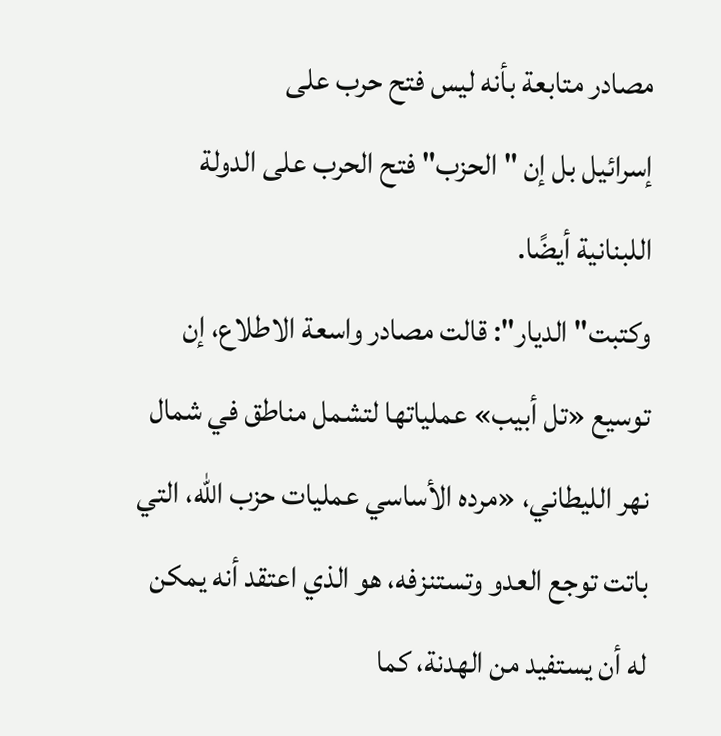مصادر متابعة بأنه ليس فتح حرب على
إسرائيل بل إن "الحزب" فتح الحرب على الدولة اللبنانية أيضًا.
وكتبت" الديار": قالت مصادر واسعة الاطلاع، إن توسيع «تل أبيب» عملياتها لتشمل مناطق في شمال نهر الليطاني، «مرده الأساسي عمليات حزب الله، التي باتت توجع العدو وتستنزفه، هو الذي اعتقد أنه يمكن له أن يستفيد من الهدنة، كما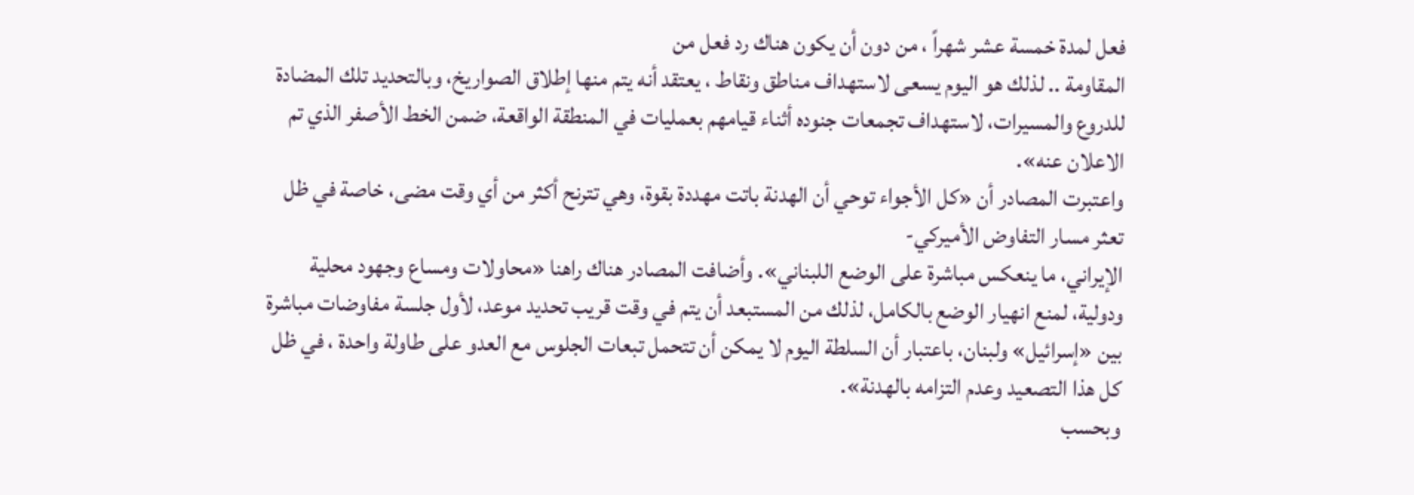فعل لمدة خمسة عشر شهراً ، من دون أن يكون هناك رد فعل من
المقاومة .. لذلك هو اليوم يسعى لاستهداف مناطق ونقاط ، يعتقد أنه يتم منها إطلاق الصواريخ، وبالتحديد تلك المضادة للدروع والمسيرات، لاستهداف تجمعات جنوده أثناء قيامهم بعمليات في المنطقة الواقعة، ضمن الخط الأصفر الذي تم الاعلان عنه».
واعتبرت المصادر أن «كل الأجواء توحي أن الهدنة باتت مهددة بقوة، وهي تترنح أكثر من أي وقت مضى، خاصة في ظل تعثر مسار التفاوض الأميركي-
الإيراني، ما ينعكس مباشرة على الوضع اللبناني». وأضافت المصادر هناك راهنا «محاولات ومساع وجهود محلية ودولية، لمنع انهيار الوضع بالكامل، لذلك من المستبعد أن يتم في وقت قريب تحديد موعد، لأول جلسة مفاوضات مباشرة بين «إسرائيل» ولبنان، باعتبار أن السلطة اليوم لا يمكن أن تتحمل تبعات الجلوس مع العدو على طاولة واحدة ، في ظل كل هذا التصعيد وعدم التزامه بالهدنة».
وبحسب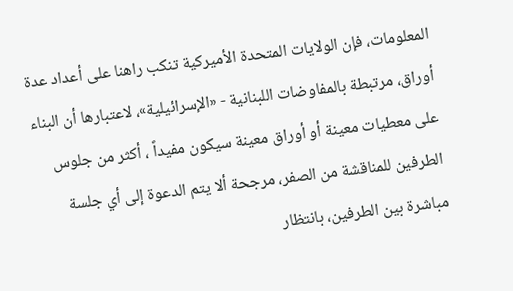المعلومات، فإن الولايات المتحدة الأميركية تنكب راهنا على أعداد عدة أوراق، مرتبطة بالمفاوضات اللبنانية - «الإسرائيلية»، لاعتبارها أن البناء على معطيات معينة أو أوراق معينة سيكون مفيداً ، أكثر من جلوس الطرفين للمناقشة من الصفر، مرجحة ألا يتم الدعوة إلى أي جلسة مباشرة بين الطرفين، بانتظار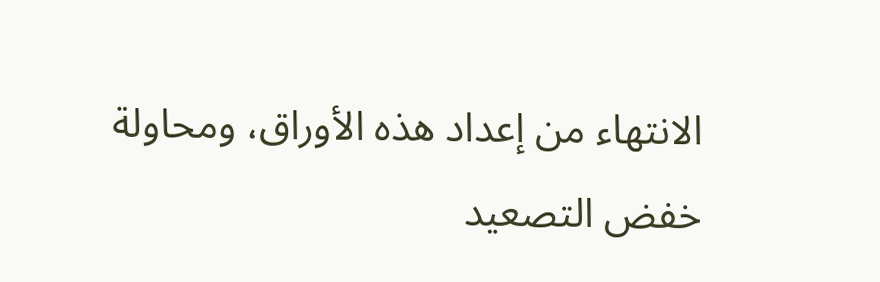الانتهاء من إعداد هذه الأوراق، ومحاولة خفض التصعيد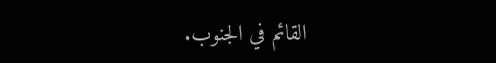القائم في الجنوب.